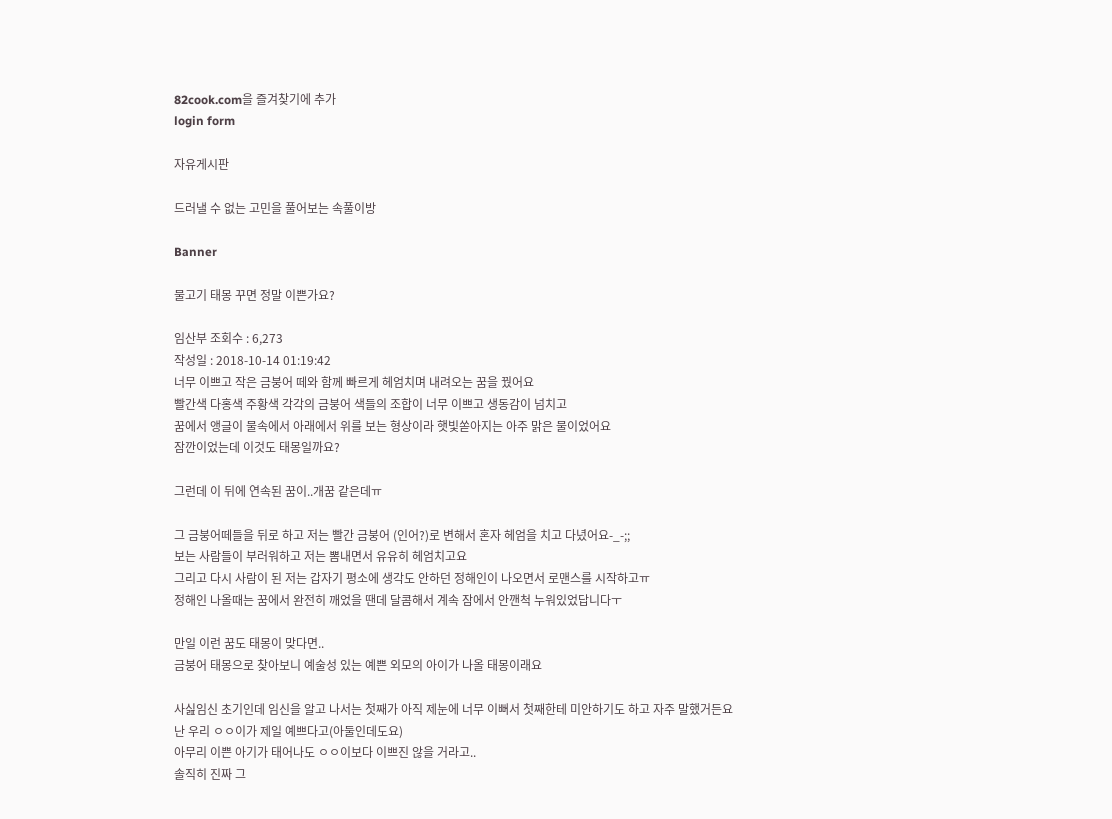82cook.com을 즐겨찾기에 추가
login form

자유게시판

드러낼 수 없는 고민을 풀어보는 속풀이방

Banner

물고기 태몽 꾸면 정말 이쁜가요?

임산부 조회수 : 6,273
작성일 : 2018-10-14 01:19:42
너무 이쁘고 작은 금붕어 떼와 함께 빠르게 헤엄치며 내려오는 꿈을 꿨어요
빨간색 다홍색 주황색 각각의 금붕어 색들의 조합이 너무 이쁘고 생동감이 넘치고
꿈에서 앵글이 물속에서 아래에서 위를 보는 형상이라 햇빛쏟아지는 아주 맑은 물이었어요
잠깐이었는데 이것도 태몽일까요?

그런데 이 뒤에 연속된 꿈이..개꿈 같은데ㅠ

그 금붕어떼들을 뒤로 하고 저는 빨간 금붕어 (인어?)로 변해서 혼자 헤엄을 치고 다녔어요-_-;;
보는 사람들이 부러워하고 저는 뽐내면서 유유히 헤엄치고요
그리고 다시 사람이 된 저는 갑자기 평소에 생각도 안하던 정해인이 나오면서 로맨스를 시작하고ㅠ
정해인 나올때는 꿈에서 완전히 깨었을 땐데 달콤해서 계속 잠에서 안깬척 누워있었답니다ㅜ

만일 이런 꿈도 태몽이 맞다면..
금붕어 태몽으로 찾아보니 예술성 있는 예쁜 외모의 아이가 나올 태몽이래요

사싪임신 초기인데 임신을 알고 나서는 첫째가 아직 제눈에 너무 이뻐서 첫째한테 미안하기도 하고 자주 말했거든요
난 우리 ㅇㅇ이가 제일 예쁘다고(아둘인데도요)
아무리 이쁜 아기가 태어나도 ㅇㅇ이보다 이쁘진 않을 거라고..
솔직히 진짜 그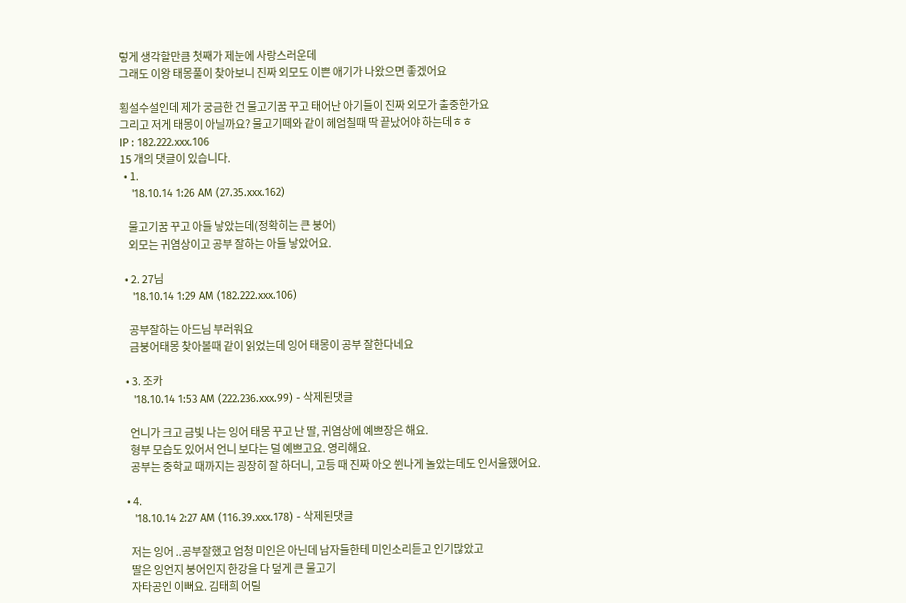렇게 생각할만큼 첫째가 제눈에 사랑스러운데
그래도 이왕 태몽풀이 찾아보니 진짜 외모도 이쁜 애기가 나왔으면 좋겠어요

횡설수설인데 제가 궁금한 건 물고기꿈 꾸고 태어난 아기들이 진짜 외모가 출중한가요
그리고 저게 태몽이 아닐까요? 물고기떼와 같이 헤엄칠때 딱 끝났어야 하는데ㅎㅎ
IP : 182.222.xxx.106
15 개의 댓글이 있습니다.
  • 1.
    '18.10.14 1:26 AM (27.35.xxx.162)

    물고기꿈 꾸고 아들 낳았는데(정확히는 큰 붕어)
    외모는 귀염상이고 공부 잘하는 아들 낳았어요.

  • 2. 27님
    '18.10.14 1:29 AM (182.222.xxx.106)

    공부잘하는 아드님 부러워요
    금붕어태몽 찾아볼때 같이 읽었는데 잉어 태몽이 공부 잘한다네요

  • 3. 조카
    '18.10.14 1:53 AM (222.236.xxx.99) - 삭제된댓글

    언니가 크고 금빛 나는 잉어 태몽 꾸고 난 딸, 귀염상에 예쁘장은 해요.
    형부 모습도 있어서 언니 보다는 덜 예쁘고요. 영리해요.
    공부는 중학교 때까지는 굉장히 잘 하더니, 고등 때 진짜 아오 쒼나게 놀았는데도 인서울했어요.

  • 4.
    '18.10.14 2:27 AM (116.39.xxx.178) - 삭제된댓글

    저는 잉어 ..공부잘했고 엄청 미인은 아닌데 남자들한테 미인소리듣고 인기많았고
    딸은 잉언지 붕어인지 한강을 다 덮게 큰 물고기
    자타공인 이뻐요. 김태희 어릴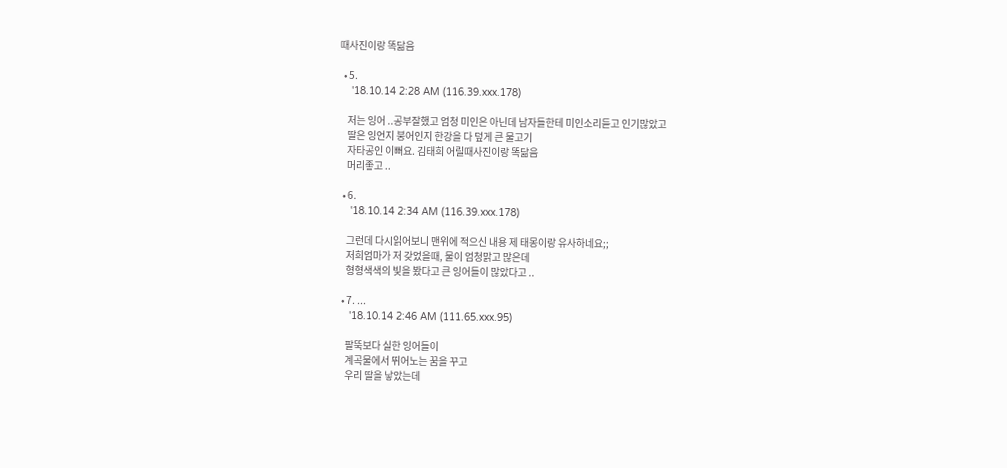때사진이랑 똑닮음

  • 5.
    '18.10.14 2:28 AM (116.39.xxx.178)

    저는 잉어 ..공부잘했고 엄청 미인은 아닌데 남자들한테 미인소리듣고 인기많았고
    딸은 잉언지 붕어인지 한강을 다 덮게 큰 물고기
    자타공인 이뻐요. 김태희 어릴때사진이랑 똑닮음
    머리좋고 ..

  • 6.
    '18.10.14 2:34 AM (116.39.xxx.178)

    그런데 다시읽어보니 맨위에 적으신 내용 제 태몽이랑 유사하네요;;
    저희엄마가 저 갖었을때, 물이 엄청맑고 많은데
    형형색색의 빛을 봤다고 큰 잉어들이 많았다고 ..

  • 7. ...
    '18.10.14 2:46 AM (111.65.xxx.95)

    팔뚝보다 실한 잉어들이
    계곡물에서 뛰어노는 꿈을 꾸고
    우리 딸을 낳았는데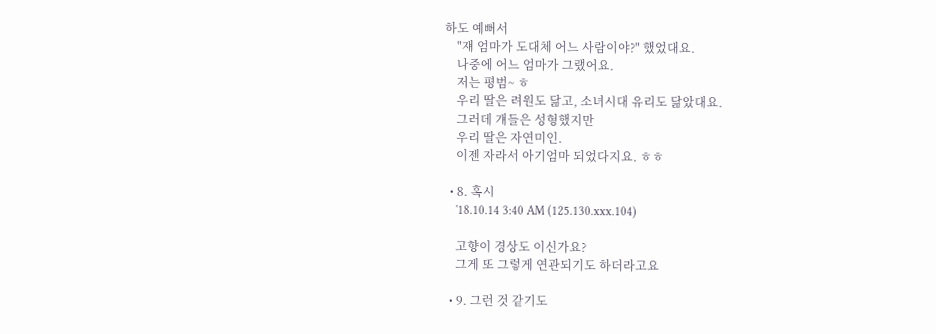하도 예뻐서
    "쟤 엄마가 도대체 어느 사람이야?" 했었대요.
    나중에 어느 엄마가 그랬어요.
    저는 평범~ ㅎ
    우리 딸은 려원도 닮고, 소녀시대 유리도 닮았대요.
    그러데 걔들은 성형했지만
    우리 딸은 자연미인.
    이젠 자라서 아기엄마 되었다지요. ㅎㅎ

  • 8. 혹시
    '18.10.14 3:40 AM (125.130.xxx.104)

    고향이 경상도 이신가요?
    그게 또 그렇게 연관되기도 하더라고요

  • 9. 그런 것 같기도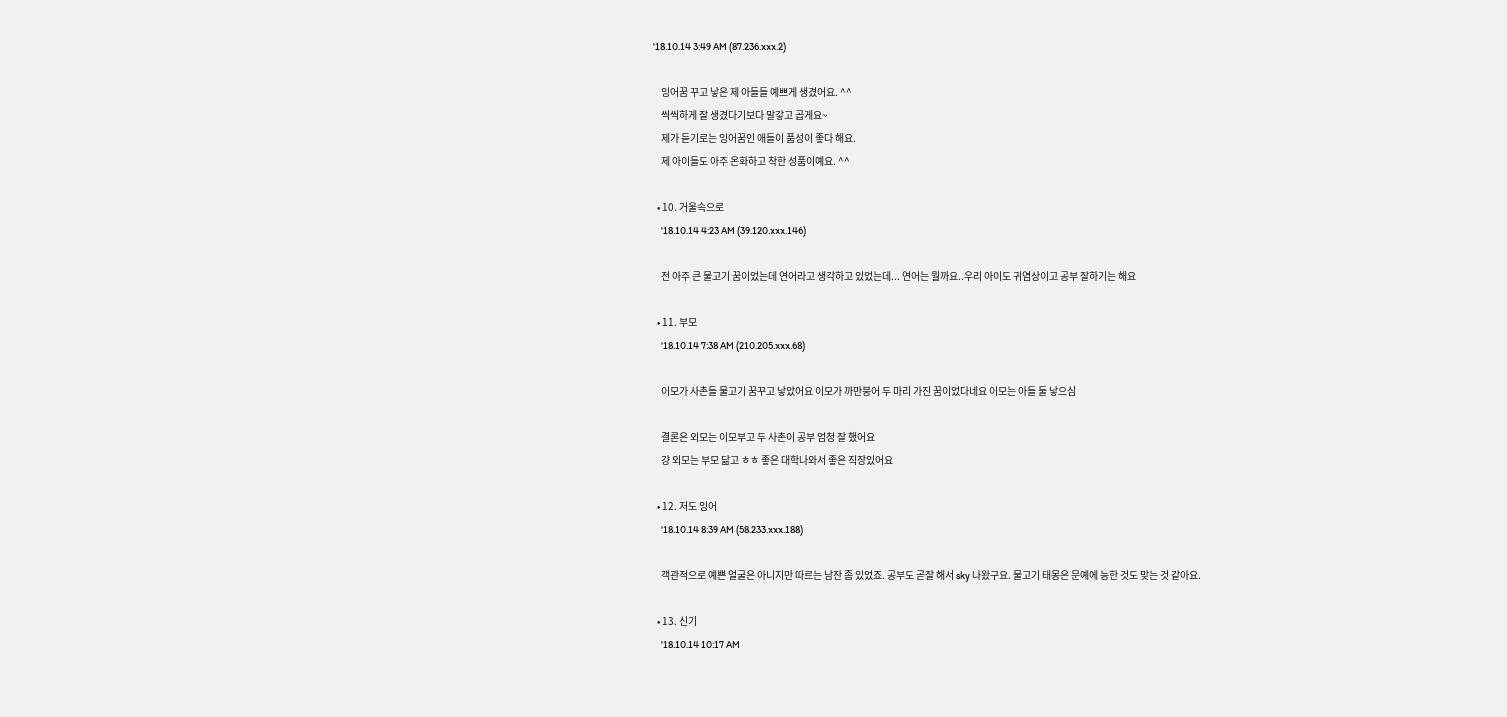'18.10.14 3:49 AM (87.236.xxx.2)

    잉어꿈 꾸고 낳은 제 아들들 예쁘게 생겼어요. ^^
    씩씩하게 잘 생겼다기보다 말갛고 곱게요~
    제가 듣기로는 잉어꿈인 애들이 품성이 좋다 해요.
    제 아이들도 아주 온화하고 착한 성품이예요. ^^

  • 10. 거울속으로
    '18.10.14 4:23 AM (39.120.xxx.146)

    전 아주 큰 물고기 꿈이었는데 연어라고 생각하고 있었는데... 연어는 뭘까요..우리 아이도 귀염상이고 공부 잘하기는 해요

  • 11. 부모
    '18.10.14 7:38 AM (210.205.xxx.68)

    이모가 사촌들 물고기 꿈꾸고 낳았어요 이모가 까만붕어 두 마리 가진 꿈이었다네요 이모는 아들 둘 낳으심

    결론은 외모는 이모부고 두 사촌이 공부 엄청 잘 했어요
    걍 외모는 부모 닮고 ㅎㅎ 좋은 대학나와서 좋은 직장있어요

  • 12. 저도 잉어
    '18.10.14 8:39 AM (58.233.xxx.188)

    객관적으로 예쁜 얼굴은 아니지만 따르는 남잔 좀 있었죠. 공부도 곧잘 해서 sky 나왔구요. 물고기 태몽은 문예에 능한 것도 맞는 것 같아요.

  • 13. 신기
    '18.10.14 10:17 AM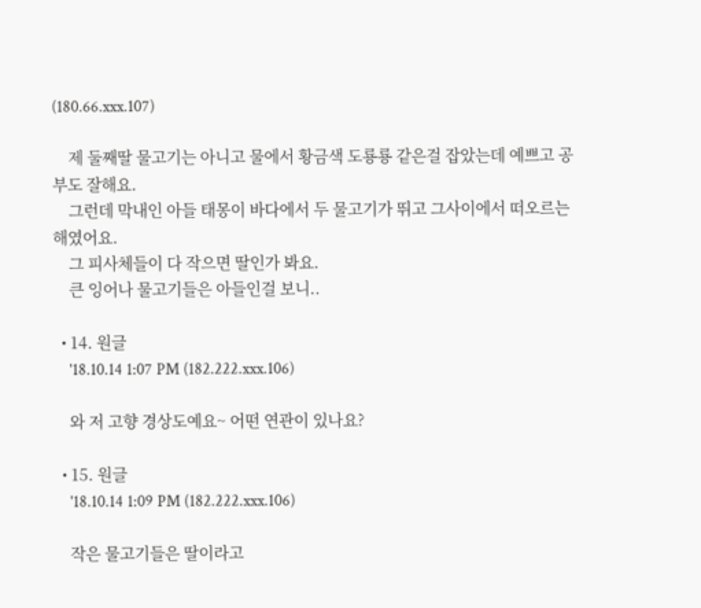(180.66.xxx.107)

    제 둘째딸 물고기는 아니고 물에서 황금색 도룡룡 같은걸 잡았는데 예쁘고 공부도 잘해요.
    그런데 막내인 아들 태몽이 바다에서 두 물고기가 뛰고 그사이에서 떠오르는 해였어요.
    그 피사체들이 다 작으면 딸인가 봐요.
    큰 잉어나 물고기들은 아들인걸 보니..

  • 14. 원글
    '18.10.14 1:07 PM (182.222.xxx.106)

    와 저 고향 경상도예요~ 어떤 연관이 있나요?

  • 15. 원글
    '18.10.14 1:09 PM (182.222.xxx.106)

    작은 물고기들은 딸이라고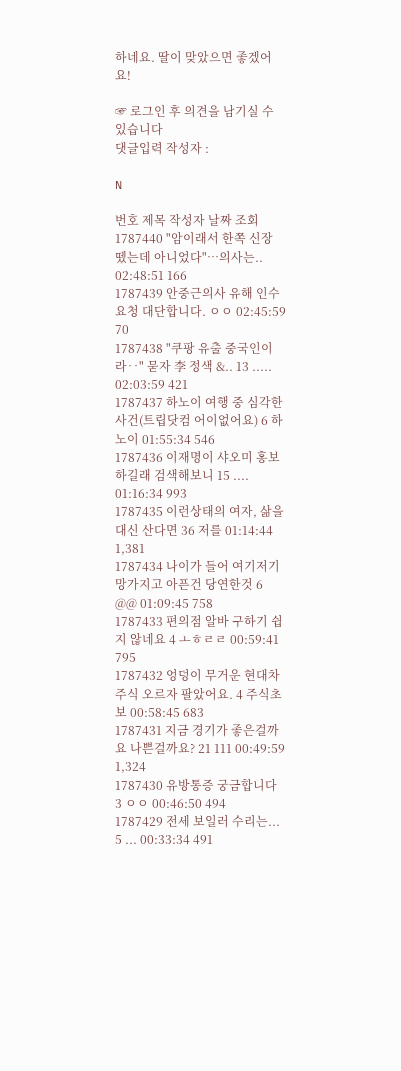하네요. 딸이 맞았으면 좋겠어요!

☞ 로그인 후 의견을 남기실 수 있습니다
댓글입력 작성자 :

N

번호 제목 작성자 날짜 조회
1787440 "암이래서 한쪽 신장 뗐는데 아니었다"…의사는.. 02:48:51 166
1787439 안중근의사 유해 인수 요청 대단합니다. ㅇㅇ 02:45:59 70
1787438 "쿠팡 유출 중국인이라‥" 묻자 李 정색 &.. 13 ..... 02:03:59 421
1787437 하노이 여행 중 심각한 사건(트립닷컴 어이없어요) 6 하노이 01:55:34 546
1787436 이재명이 샤오미 홍보하길래 검색해보니 15 .... 01:16:34 993
1787435 이런상태의 여자, 삶을 대신 산다면 36 저를 01:14:44 1,381
1787434 나이가 들어 여기저기 망가지고 아픈건 당연한것 6 @@ 01:09:45 758
1787433 편의점 알바 구하기 쉽지 않네요 4 ㅗㅎㄹㄹ 00:59:41 795
1787432 엉덩이 무거운 현대차 주식 오르자 팔았어요. 4 주식초보 00:58:45 683
1787431 지금 경기가 좋은걸까요 나쁜걸까요? 21 111 00:49:59 1,324
1787430 유방통증 궁금합니다 3 ㅇㅇ 00:46:50 494
1787429 전세 보일러 수리는... 5 ... 00:33:34 491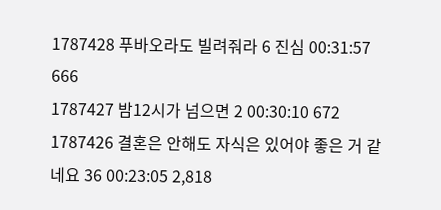1787428 푸바오라도 빌려줘라 6 진심 00:31:57 666
1787427 밤12시가 넘으면 2 00:30:10 672
1787426 결혼은 안해도 자식은 있어야 좋은 거 같네요 36 00:23:05 2,818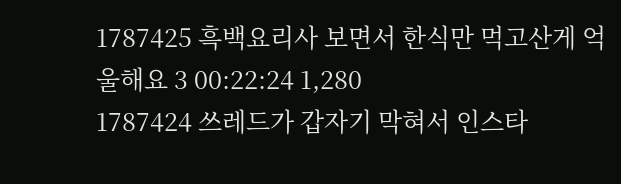1787425 흑백요리사 보면서 한식만 먹고산게 억울해요 3 00:22:24 1,280
1787424 쓰레드가 갑자기 막혀서 인스타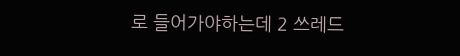로 들어가야하는데 2 쓰레드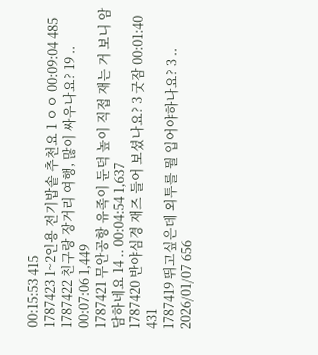00:15:53 415
1787423 1~2인용 전기밥솥 추천요 1 ㅇㅇ 00:09:04 485
1787422 친구랑 장거리 여행, 많이 싸우나요? 19 .. 00:07:06 1,449
1787421 무안공항 유족이 둔덕 높이 직접 재는 거 보니 암담하네요 14 .. 00:04:54 1,637
1787420 반야심경 재즈 들어 보셨나요? 3 굿잠 00:01:40 431
1787419 뛰고싶은데 외투를 뭘 입어야하나요? 3 .. 2026/01/07 656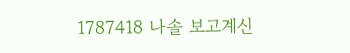1787418 나솔 보고계신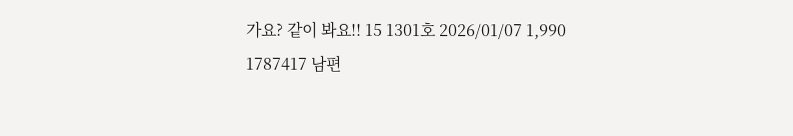가요? 같이 봐요!! 15 1301호 2026/01/07 1,990
1787417 남편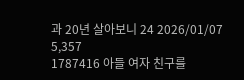과 20년 살아보니 24 2026/01/07 5,357
1787416 아들 여자 친구를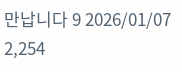만납니다 9 2026/01/07 2,254